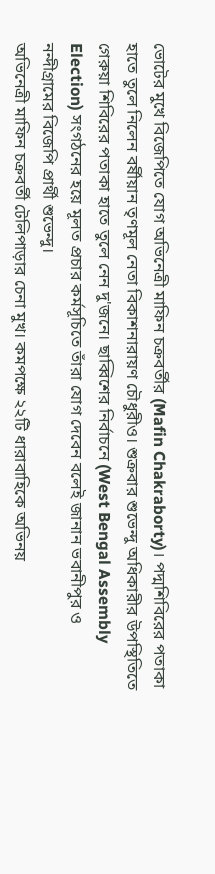ভোটের মুখে বিজেপিতে যোগ অভিনেত্রী মাফিন চক্রবর্তীর (Mafin Chakraborty)। পদ্মশিবিরের পতাকা হাতে তুলে নিলেন বর্ষীয়ান তৃণমূল নেতা বিকাশনারায়ণ চৌধুরীও। শুক্রবার শুভেন্দু অধিকারীর উপস্থিতিতে গেরুয়া শিবিরের পতাকা হাতে তুলে নেন দু'জনে। ছাব্বিশের নির্বাচনে (West Bengal Assembly Election) সংগঠনের হয়ে মূলত প্রচার কর্মসূচিতে তাঁরা যোগ দেবেন বলেই জানান ভবানীপুর ও নন্দীগ্রামের বিজেপি প্রার্থী শুভেন্দু।
অভিনেত্রী মাফিন চক্রবর্তী টেলিপাড়ার চেনা মুখ। কমপক্ষে ২২টি ধারাবাহিকে অভিনয়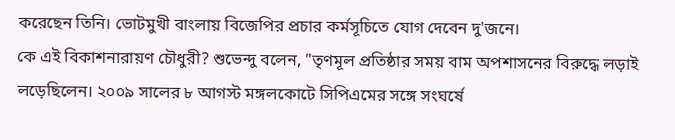করেছেন তিনি। ভোটমুখী বাংলায় বিজেপির প্রচার কর্মসূচিতে যোগ দেবেন দু'জনে।
কে এই বিকাশনারায়ণ চৌধুরী? শুভেন্দু বলেন, "তৃণমূল প্রতিষ্ঠার সময় বাম অপশাসনের বিরুদ্ধে লড়াই লড়েছিলেন। ২০০৯ সালের ৮ আগস্ট মঙ্গলকোটে সিপিএমের সঙ্গে সংঘর্ষে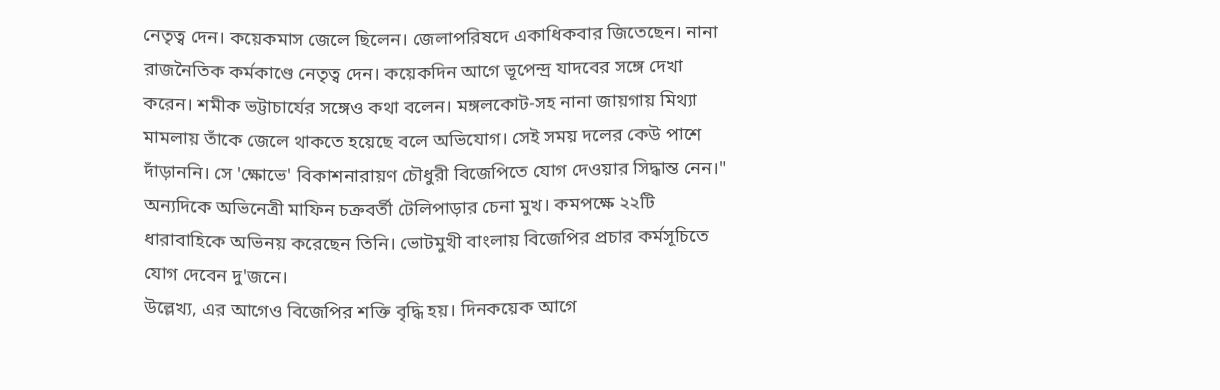নেতৃত্ব দেন। কয়েকমাস জেলে ছিলেন। জেলাপরিষদে একাধিকবার জিতেছেন। নানা রাজনৈতিক কর্মকাণ্ডে নেতৃত্ব দেন। কয়েকদিন আগে ভূপেন্দ্র যাদবের সঙ্গে দেখা করেন। শমীক ভট্টাচার্যের সঙ্গেও কথা বলেন। মঙ্গলকোট-সহ নানা জায়গায় মিথ্যা মামলায় তাঁকে জেলে থাকতে হয়েছে বলে অভিযোগ। সেই সময় দলের কেউ পাশে দাঁড়াননি। সে 'ক্ষোভে' বিকাশনারায়ণ চৌধুরী বিজেপিতে যোগ দেওয়ার সিদ্ধান্ত নেন।" অন্যদিকে অভিনেত্রী মাফিন চক্রবর্তী টেলিপাড়ার চেনা মুখ। কমপক্ষে ২২টি ধারাবাহিকে অভিনয় করেছেন তিনি। ভোটমুখী বাংলায় বিজেপির প্রচার কর্মসূচিতে যোগ দেবেন দু'জনে।
উল্লেখ্য, এর আগেও বিজেপির শক্তি বৃদ্ধি হয়। দিনকয়েক আগে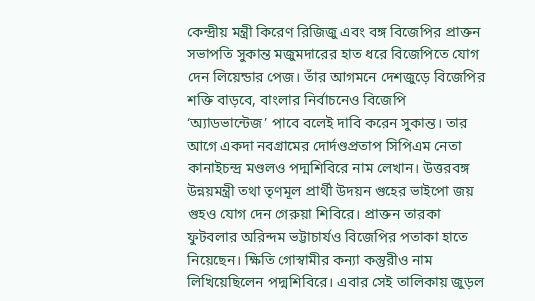কেন্দ্রীয় মন্ত্রী কিরেণ রিজিজু এবং বঙ্গ বিজেপির প্রাক্তন সভাপতি সুকান্ত মজুমদারের হাত ধরে বিজেপিতে যোগ দেন লিয়েন্ডার পেজ। তাঁর আগমনে দেশজুড়ে বিজেপির শক্তি বাড়বে, বাংলার নির্বাচনেও বিজেপি ‘অ্যাডভান্টেজ’ পাবে বলেই দাবি করেন সুকান্ত। তার আগে একদা নবগ্রামের দোর্দণ্ডপ্রতাপ সিপিএম নেতা কানাইচন্দ্র মণ্ডলও পদ্মশিবিরে নাম লেখান। উত্তরবঙ্গ উন্নয়মন্ত্রী তথা তৃণমূল প্রার্থী উদয়ন গুহের ভাইপো জয় গুহও যোগ দেন গেরুয়া শিবিরে। প্রাক্তন তারকা ফুটবলার অরিন্দম ভট্টাচার্যও বিজেপির পতাকা হাতে নিয়েছেন। ক্ষিতি গোস্বামীর কন্যা কস্তুরীও নাম লিখিয়েছিলেন পদ্মশিবিরে। এবার সেই তালিকায় জুড়ল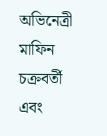অভিনেত্রী মাফিন চক্রবর্তী এবং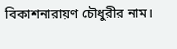বিকাশনারায়ণ চৌধুরীর নাম।